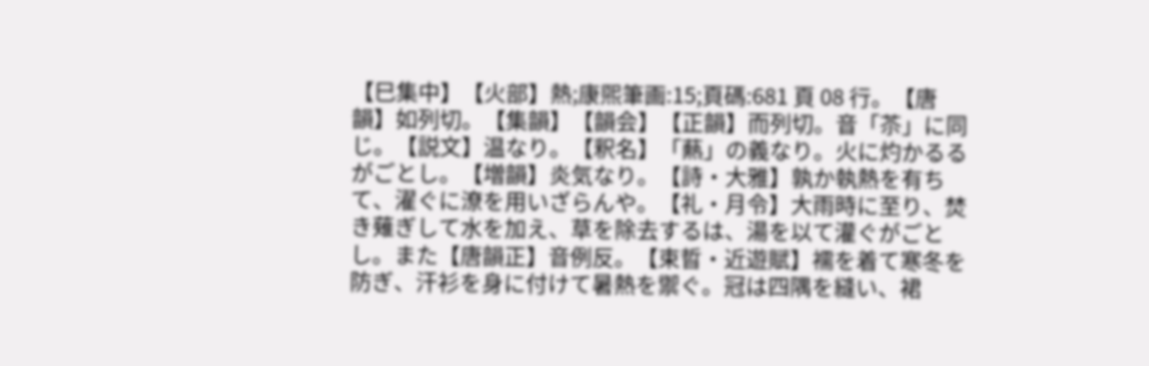【巳集中】【火部】熱;康煕筆画:15;頁碼:681 頁 08 行。【唐韻】如列切。【集韻】【韻会】【正韻】而列切。音「苶」に同じ。【説文】温なり。【釈名】「爇」の義なり。火に灼かるるがごとし。【増韻】炎気なり。【詩・大雅】孰か執熱を有ちて、濯ぐに潦を用いざらんや。【礼・月令】大雨時に至り、焚き薙ぎして水を加え、草を除去するは、湯を以て灌ぐがごとし。また【唐韻正】音例反。【束晢・近遊賦】襦を着て寒冬を防ぎ、汗衫を身に付けて暑熱を禦ぐ。冠は四隅を縫い、裙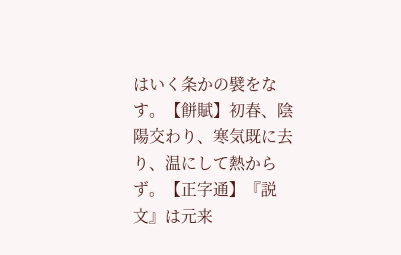はいく条かの襞をなす。【餅賦】初春、陰陽交わり、寒気既に去り、温にして熱からず。【正字通】『説文』は元来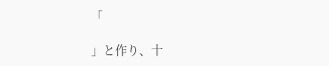「

」と作り、十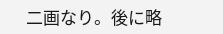二画なり。後に略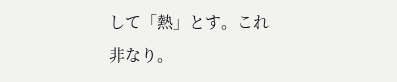して「熱」とす。これ非なり。